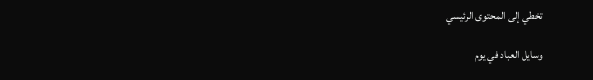تخطي إلى المحتوى الرئيسي

وسايل العباد في يوم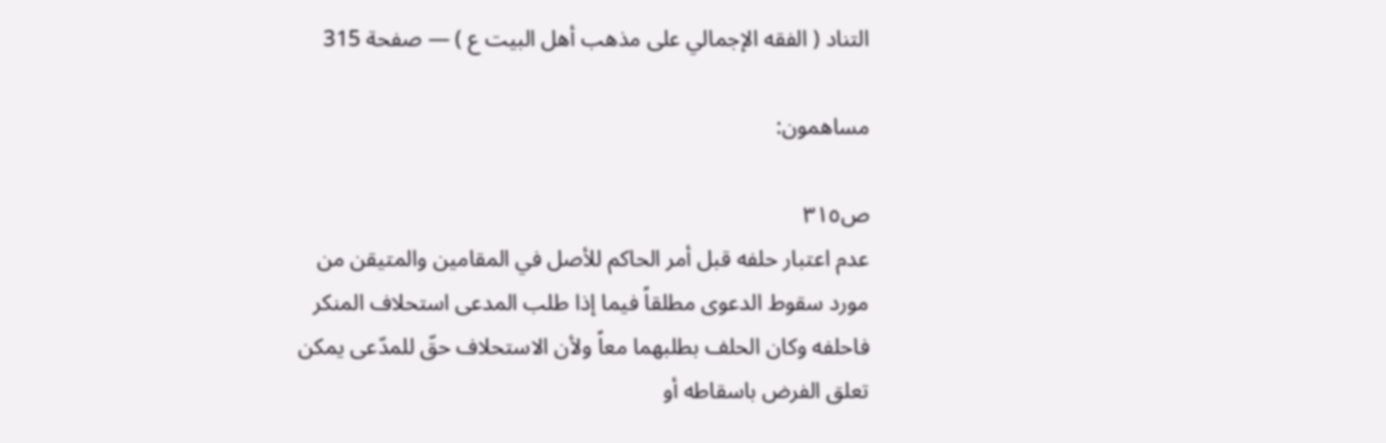التناد ( الفقه الإجمالي على مذهب أهل البيت ع ) — صفحة 315

مساهمون:

ص٣١٥
عدم اعتبار حلفه قبل أمر الحاكم للأصل في المقامين والمتيقن من مورد سقوط الدعوى مطلقاً فيما إذا طلب المدعى استحلاف المنكر فاحلفه وكان الحلف بطلبهما معاً ولأن الاستحلاف حقّ للمدّعى يمكن تعلق الفرض باسقاطه أو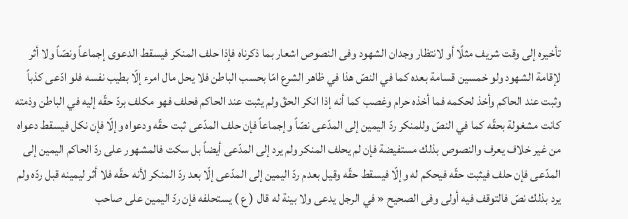تأخيره إلى وقت شريف مثلًا أو لانتظار وجدان الشهود وفى النصوص اشعار بما ذكرناه فإذا حلف المنكر فيسقط الدعوى إجماعاً ونصّاً ولا أثر لإقامة الشهود ولو خمسين قسامة بعده كما في النصّ هذا في ظاهر الشرع امّا بحسب الباطن فلا يحل مال امرء إلّا بطيب نفسه فلو ادّعى كذباً وثبت عند الحاكم وأخذ لحكمه فما أخذه حرام وغصب كما أنه إذا انكر الحقّ ولم يثبت عند الحاكم فحلف فهو مكلف بردّ حقّه إليه في الباطن وذمته كانت مشغولة بحقّه كما في النصّ وللمنكر ردّ اليمين إلى المدّعى نصّاً وإجماعاً فإن حلف المدّعى ثبت حقّه ودعواه وإلّا فإن نكل فيسقط دعواه من غير خلاف يعرف والنصوص بذلك مستفيضة فإن لم يحلف المنكر ولم يرد إلى المدّعى أيضاً بل سكت فالمشهور على ردّ الحاكم اليمين إلى المدّعى فإن حلف فيثبت حقّه فيحكم له وإلّا فيسقط حقّه وقيل بعدم ردّ اليمين إلى المدّعى إلّا بعد ردّ المنكر لأنه حقّه فلا أثر ليمينه قبل ردّه ولم يرد بذلك نصّ فالتوقف فيه أولى وفى الصحيح « في الرجل يدعى ولا بينة له قال ( ع ) يستحلفه فإن ردّ اليمين على صاحب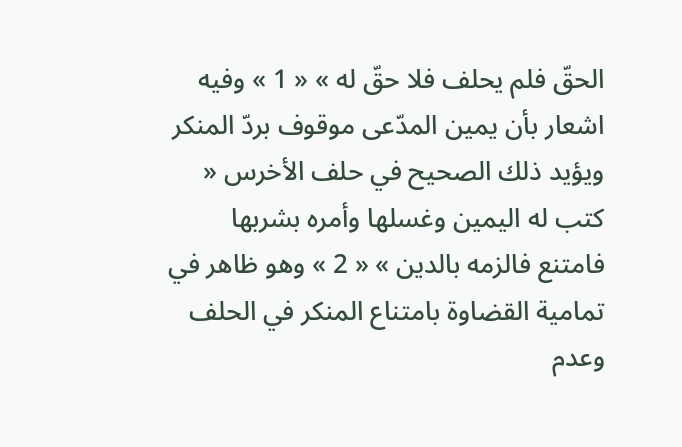الحقّ فلم يحلف فلا حقّ له » « 1 » وفيه اشعار بأن يمين المدّعى موقوف بردّ المنكر ويؤيد ذلك الصحيح في حلف الأخرس « كتب له اليمين وغسلها وأمره بشربها فامتنع فالزمه بالدين » « 2 » وهو ظاهر في تمامية القضاوة بامتناع المنكر في الحلف وعدم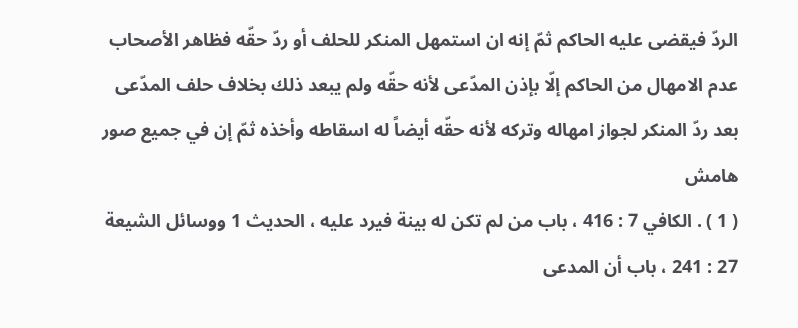الردّ فيقضى عليه الحاكم ثمّ إنه ان استمهل المنكر للحلف أو ردّ حقّه فظاهر الأصحاب عدم الامهال من الحاكم إلّا بإذن المدّعى لأنه حقّه ولم يبعد ذلك بخلاف حلف المدّعى بعد ردّ المنكر لجواز امهاله وتركه لأنه حقّه أيضاً له اسقاطه وأخذه ثمّ إن في جميع صور
هامش
( 1 ) . الكافي 7 : 416 ، باب من لم تكن له بينة فيرد عليه ، الحديث 1 ووسائل الشيعة 27 : 241 ، باب أن المدعى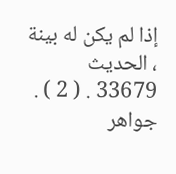إذا لم يكن له بينة ، الحديث 33679 . ( 2 ) . جواهر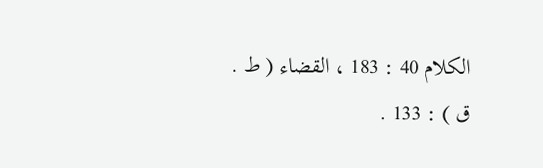الكلام 40 : 183 ، القضاء ( ط . ق ) : 133 .